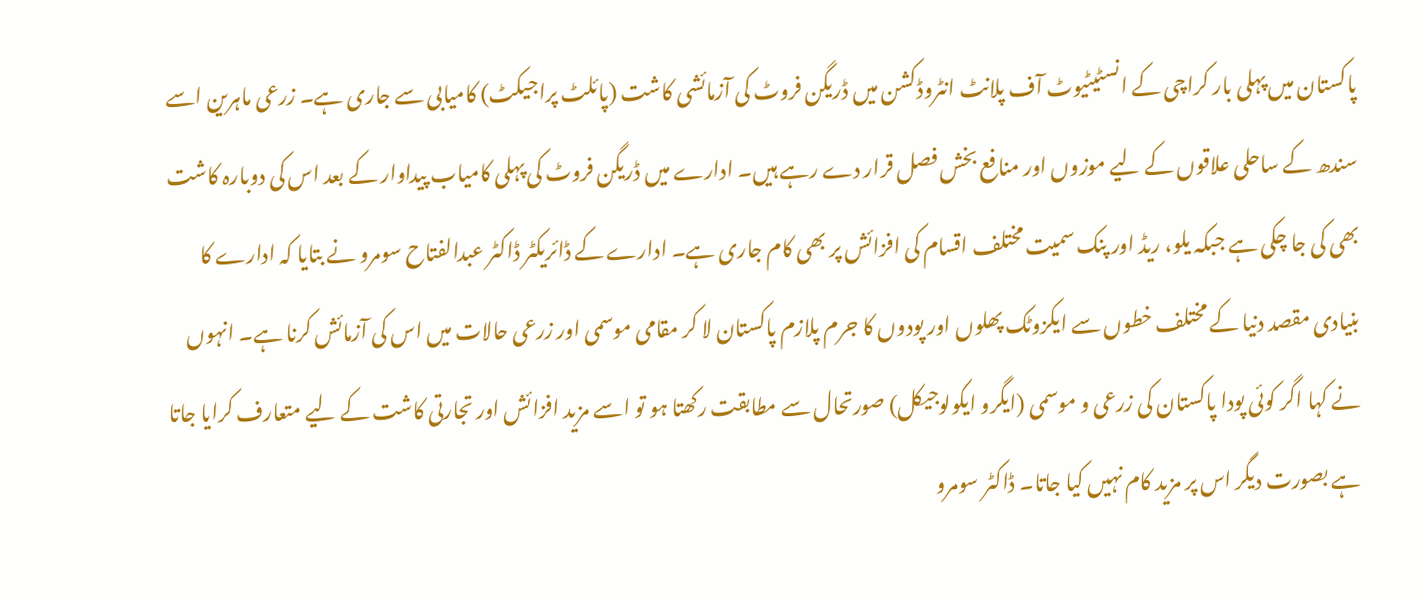پاکستان میں پہلی بار کراچی کے انسٹیٹیوٹ آف پلانٹ انٹروڈکشن میں ڈریگن فروٹ کی آزمائشی کاشت (پائلٹ پراجیکٹ) کامیابی سے جاری ہے۔ زرعی ماہرین اسے سندھ کے ساحلی علاقوں کے لیے موزوں اور منافع بخش فصل قرار دے رہے ہیں۔ ادارے میں ڈریگن فروٹ کی پہلی کامیاب پیداوار کے بعد اس کی دوبارہ کاشت بھی کی جا چکی ہے جبکہ یلو، ریڈ اور پنک سمیت مختلف اقسام کی افزائش پر بھی کام جاری ہے۔ ادارے کے ڈائریکٹر ڈاکٹر عبدالفتاح سومرو نے بتایا کہ ادارے کا بنیادی مقصد دنیا کے مختلف خطوں سے ایکزوٹک پھلوں اور پودوں کا جرم پلازم پاکستان لا کر مقامی موسمی اور زرعی حالات میں اس کی آزمائش کرنا ہے۔ انہوں نے کہا اگر کوئی پودا پاکستان کی زرعی و موسمی (ایگرو ایکولوجیکل) صورتحال سے مطابقت رکھتا ہو تو اسے مزید افزائش اور تجارتی کاشت کے لیے متعارف کرایا جاتا ہے بصورت دیگر اس پر مزید کام نہیں کیا جاتا۔ ڈاکٹر سومرو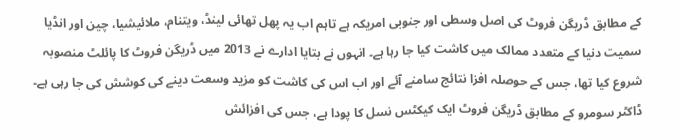کے مطابق ڈریگن فروٹ کی اصل وسطی اور جنوبی امریکہ ہے تاہم اب یہ پھل تھائی لینڈ، ویتنام، ملائیشیا، چین اور انڈیا سمیت دنیا کے متعدد ممالک میں کاشت کیا جا رہا ہے۔ انہوں نے بتایا ادارے نے 2013 میں ڈریگن فروٹ کا پائلٹ منصوبہ شروع کیا تھا، جس کے حوصلہ افزا نتائج سامنے آئے اور اب اس کی کاشت کو مزید وسعت دینے کی کوشش کی جا رہی ہے۔ ڈاکٹر سومرو کے مطابق ڈریگن فروٹ ایک کیکٹس نسل کا پودا ہے، جس کی افزائش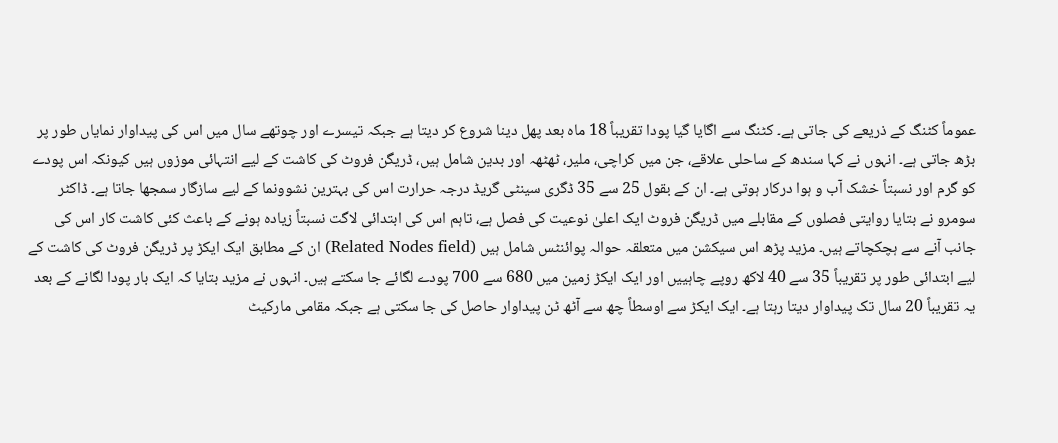عموماً کٹنگ کے ذریعے کی جاتی ہے۔ کٹنگ سے اگایا گیا پودا تقریباً 18 ماہ بعد پھل دینا شروع کر دیتا ہے جبکہ تیسرے اور چوتھے سال میں اس کی پیداوار نمایاں طور پر بڑھ جاتی ہے۔ انہوں نے کہا سندھ کے ساحلی علاقے، جن میں کراچی، ملیر، ٹھٹھہ اور بدین شامل ہیں، ڈریگن فروٹ کی کاشت کے لیے انتہائی موزوں ہیں کیونکہ اس پودے کو گرم اور نسبتاً خشک آب و ہوا درکار ہوتی ہے۔ ان کے بقول 25 سے 35 ڈگری سینٹی گریڈ درجہ حرارت اس کی بہترین نشوونما کے لیے سازگار سمجھا جاتا ہے۔ ڈاکٹر سومرو نے بتایا روایتی فصلوں کے مقابلے میں ڈریگن فروٹ ایک اعلیٰ نوعیت کی فصل ہے، تاہم اس کی ابتدائی لاگت نسبتاً زیادہ ہونے کے باعث کئی کاشت کار اس کی جانب آنے سے ہچکچاتے ہیں۔ مزید پڑھ اس سیکشن میں متعلقہ حوالہ پوائنٹس شامل ہیں (Related Nodes field) ان کے مطابق ایک ایکڑ پر ڈریگن فروٹ کی کاشت کے لیے ابتدائی طور پر تقریباً 35 سے 40 لاکھ روپے چاہییں اور ایک ایکڑ زمین میں 680 سے 700 پودے لگائے جا سکتے ہیں۔ انہوں نے مزید بتایا کہ ایک بار پودا لگانے کے بعد یہ تقریباً 20 سال تک پیداوار دیتا رہتا ہے۔ ایک ایکڑ سے اوسطاً چھ سے آٹھ ٹن پیداوار حاصل کی جا سکتی ہے جبکہ مقامی مارکیٹ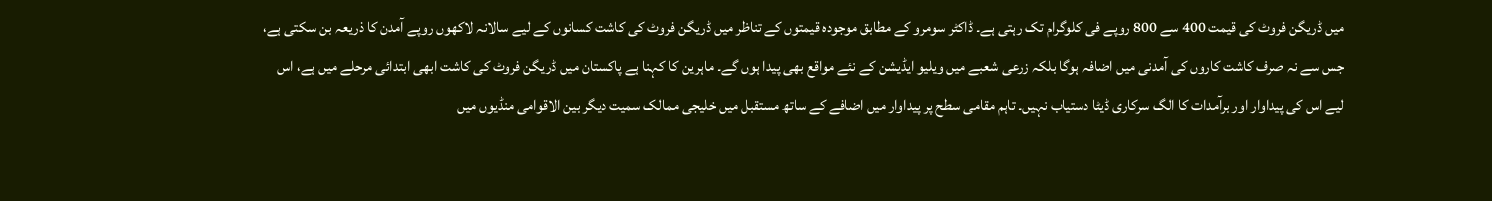میں ڈریگن فروٹ کی قیمت 400 سے 800 روپے فی کلوگرام تک رہتی ہے۔ ڈاکٹر سومرو کے مطابق موجودہ قیمتوں کے تناظر میں ڈریگن فروٹ کی کاشت کسانوں کے لیے سالانہ لاکھوں روپے آمدن کا ذریعہ بن سکتی ہے، جس سے نہ صرف کاشت کاروں کی آمدنی میں اضافہ ہوگا بلکہ زرعی شعبے میں ویلیو ایڈیشن کے نئے مواقع بھی پیدا ہوں گے۔ ماہرین کا کہنا ہے پاکستان میں ڈریگن فروٹ کی کاشت ابھی ابتدائی مرحلے میں ہے، اس لیے اس کی پیداوار اور برآمدات کا الگ سرکاری ڈیٹا دستیاب نہیں۔ تاہم مقامی سطح پر پیداوار میں اضافے کے ساتھ مستقبل میں خلیجی ممالک سمیت دیگر بین الاقوامی منڈیوں میں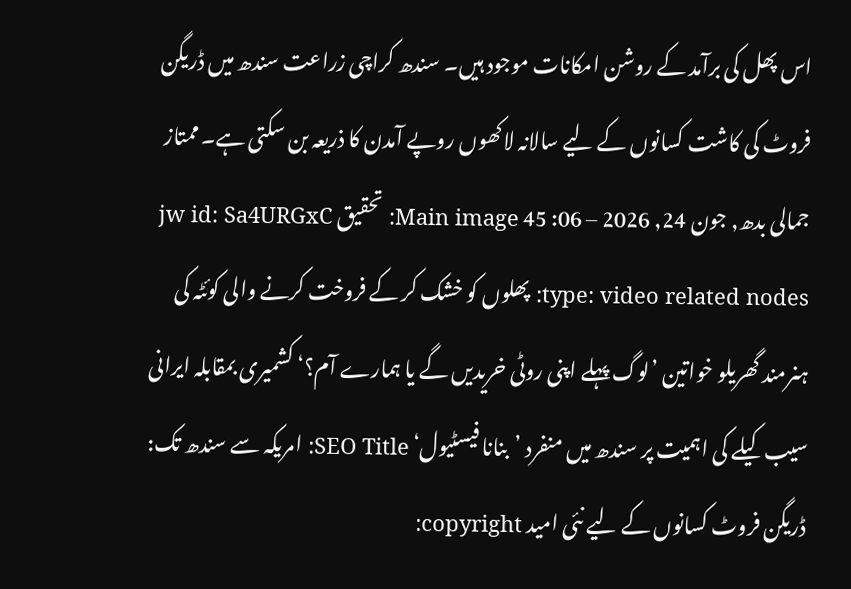اس پھل کی برآمد کے روشن امکانات موجود ہیں۔ سندھ کراچی زراعت سندھ میں ڈریگن فروٹ کی کاشت کسانوں کے لیے سالانہ لاکھوں روپے آمدن کا ذریعہ بن سکتی ہے۔ ممتاز جمالی بدھ, جون 24, 2026 – 06: 45 Main image: تحقیق jw id: Sa4URGxC type: video related nodes: پھلوں کو خشک کر کے فروخت کرنے والی کوئٹہ کی ہنرمند گھریلو خواتین ’لوگ پہلے اپنی روٹی خریدیں گے یا ہمارے آم؟‘ کشمیری بمقابلہ ایرانی سیب کیلے کی اہمیت پر سندھ میں منفرد ’بنانا فیسٹیول‘ SEO Title: امریکہ سے سندھ تک: ڈریگن فروٹ کسانوں کے لیے نئی امید copyright: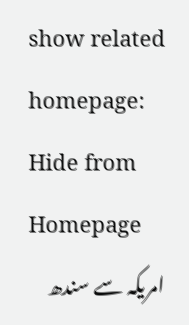show related homepage: Hide from Homepage
امریکہ سے سندھ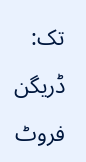تک: ڈریگن فروٹ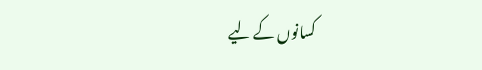کسانوں کے لیے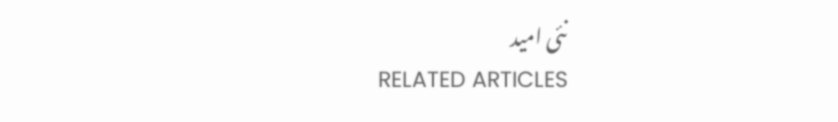نئی امید
RELATED ARTICLES